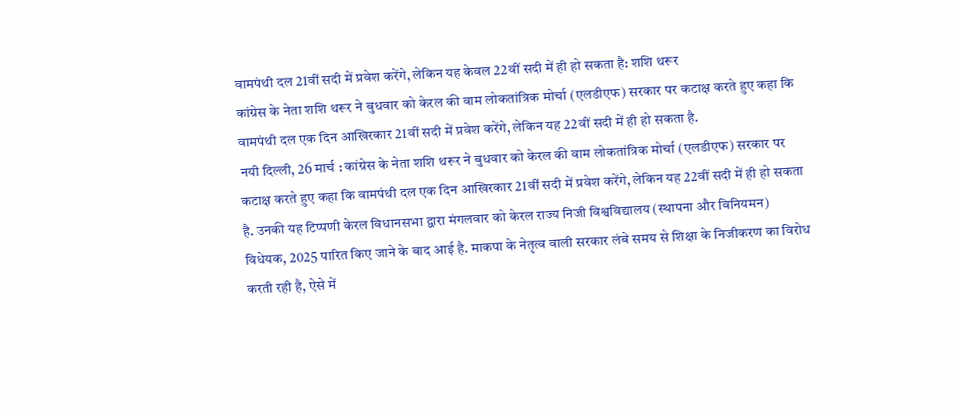वामपंथी दल 21वीं सदी में प्रवेश करेंगे, लेकिन यह केवल 22वीं सदी में ही हो सकता है: शशि थरूर
कांग्रेस के नेता शशि थरूर ने बुधवार को केरल की वाम लोकतांत्रिक मोर्चा (एलडीएफ) सरकार पर कटाक्ष करते हुए कहा कि वामपंथी दल एक दिन आखिरकार 21वीं सदी में प्रवेश करेंगे, लेकिन यह 22वीं सदी में ही हो सकता है.
नयी दिल्ली, 26 मार्च : कांग्रेस के नेता शशि थरूर ने बुधवार को केरल की वाम लोकतांत्रिक मोर्चा (एलडीएफ) सरकार पर कटाक्ष करते हुए कहा कि वामपंथी दल एक दिन आखिरकार 21वीं सदी में प्रवेश करेंगे, लेकिन यह 22वीं सदी में ही हो सकता है. उनकी यह टिप्पणी केरल विधानसभा द्वारा मंगलवार को केरल राज्य निजी विश्वविद्यालय (स्थापना और विनियमन) विधेयक, 2025 पारित किए जाने के बाद आई है. माकपा के नेतृत्व वाली सरकार लंबे समय से शिक्षा के निजीकरण का विरोध करती रही है, ऐसे में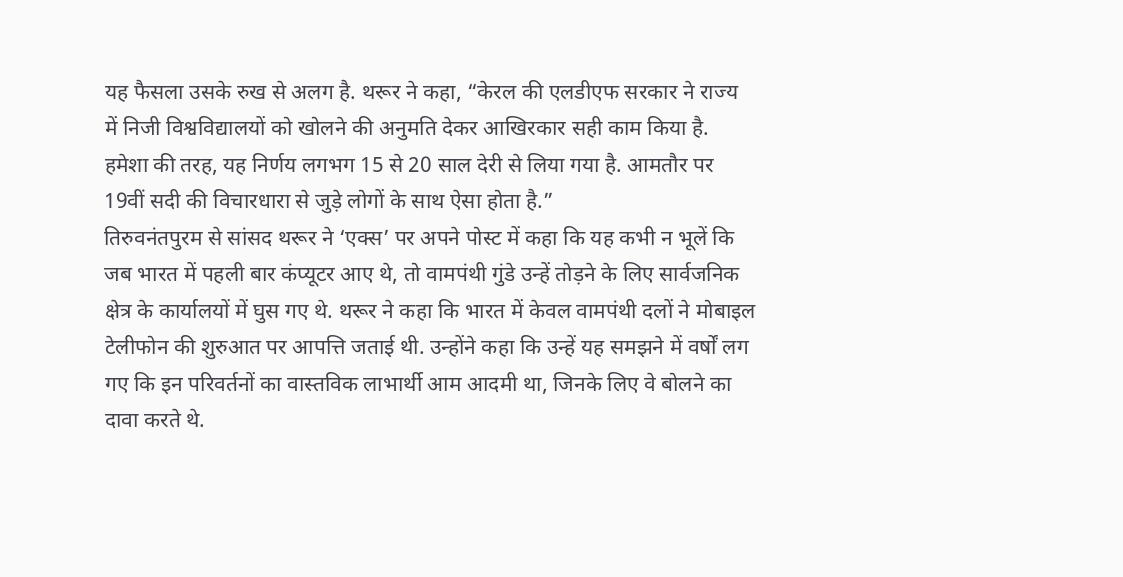यह फैसला उसके रुख से अलग है. थरूर ने कहा, “केरल की एलडीएफ सरकार ने राज्य में निजी विश्वविद्यालयों को खोलने की अनुमति देकर आखिरकार सही काम किया है. हमेशा की तरह, यह निर्णय लगभग 15 से 20 साल देरी से लिया गया है. आमतौर पर 19वीं सदी की विचारधारा से जुड़े लोगों के साथ ऐसा होता है.”
तिरुवनंतपुरम से सांसद थरूर ने ‘एक्स’ पर अपने पोस्ट में कहा कि यह कभी न भूलें कि जब भारत में पहली बार कंप्यूटर आए थे, तो वामपंथी गुंडे उन्हें तोड़ने के लिए सार्वजनिक क्षेत्र के कार्यालयों में घुस गए थे. थरूर ने कहा कि भारत में केवल वामपंथी दलों ने मोबाइल टेलीफोन की शुरुआत पर आपत्ति जताई थी. उन्होंने कहा कि उन्हें यह समझने में वर्षों लग गए कि इन परिवर्तनों का वास्तविक लाभार्थी आम आदमी था, जिनके लिए वे बोलने का दावा करते थे.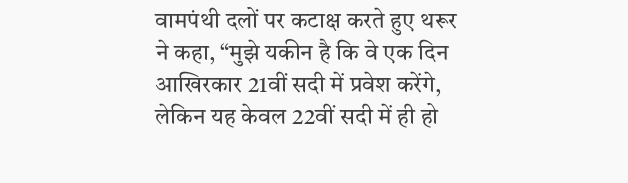वामपंथी दलों पर कटाक्ष करते हुए थरूर ने कहा, “मुझे यकीन है कि वे एक दिन आखिरकार 21वीं सदी में प्रवेश करेंगे, लेकिन यह केवल 22वीं सदी में ही हो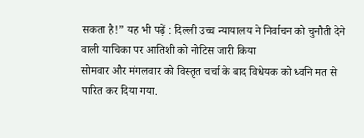सकता है!” यह भी पढ़ें : दिल्ली उच्च न्यायालय ने निर्वाचन को चुनौती देने वाली याचिका पर आतिशी को नोटिस जारी किया
सोमवार और मंगलवार को विस्तृत चर्चा के बाद विधेयक को ध्वनि मत से पारित कर दिया गया.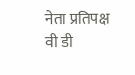नेता प्रतिपक्ष वी डी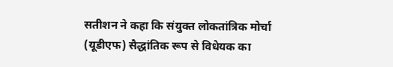सतीशन ने कहा कि संयुक्त लोकतांत्रिक मोर्चा (यूडीएफ) सैद्धांतिक रूप से विधेयक का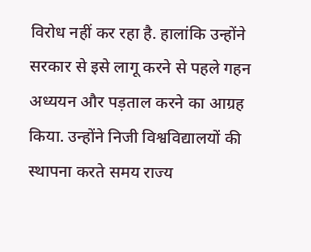विरोध नहीं कर रहा है. हालांकि उन्होंने सरकार से इसे लागू करने से पहले गहन अध्ययन और पड़ताल करने का आग्रह किया. उन्होंने निजी विश्वविद्यालयों की स्थापना करते समय राज्य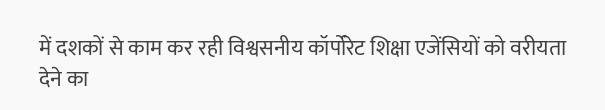में दशकों से काम कर रही विश्वसनीय कॉर्पोरेट शिक्षा एजेंसियों को वरीयता देने का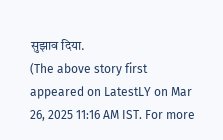सुझाव दिया.
(The above story first appeared on LatestLY on Mar 26, 2025 11:16 AM IST. For more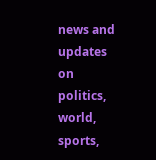news and updates on politics, world, sports,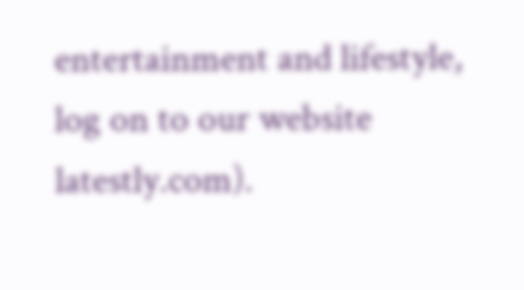entertainment and lifestyle, log on to our website latestly.com).